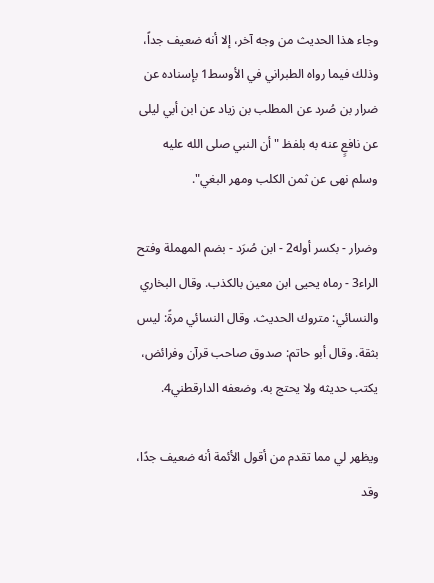وجاء هذا الحديث من وجه آخر، إلا أنه ضعيف جداً، وذلك فيما رواه الطبراني في الأوسط1 بإسناده عن ضرار بن صُرد عن المطلب بن زياد عن ابن أبي ليلى عن نافعٍ عنه به بلفظ "أن النبي صلى الله عليه وسلم نهى عن ثمن الكلب ومهر البغي".

وضرار - بكسر أوله2 - ابن صُرَد - بضم المهملة وفتح الراء3 - رماه يحيى ابن معين بالكذب. وقال البخاري والنسائي: متروك الحديث. وقال النسائي مرةً: ليس بثقة. وقال أبو حاتم: صدوق صاحب قرآن وفرائض، يكتب حديثه ولا يحتج به. وضعفه الدارقطني4.

ويظهر لي مما تقدم من أقول الأئمة أنه ضعيف جدًا، وقد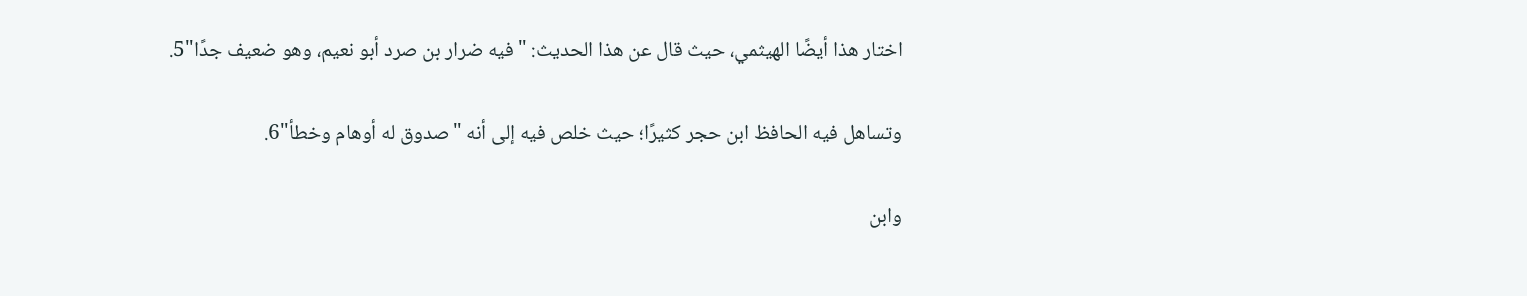اختار هذا أيضًا الهيثمي، حيث قال عن هذا الحديث: "فيه ضرار بن صرد أبو نعيم، وهو ضعيف جدًا"5.

وتساهل فيه الحافظ ابن حجر كثيرًا؛ حيث خلص فيه إلى أنه "صدوق له أوهام وخطأ"6.

وابن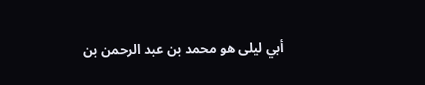أبي ليلى هو محمد بن عبد الرحمن بن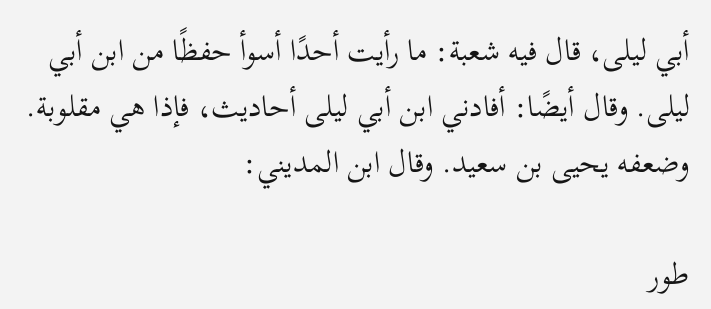أبي ليلى، قال فيه شعبة: ما رأيت أحدًا أسوأ حفظًا من ابن أبي ليلى. وقال أيضًا: أفادني ابن أبي ليلى أحاديث، فإذا هي مقلوبة. وضعفه يحيى بن سعيد. وقال ابن المديني:

طور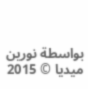بواسطة نورين ميديا © 2015